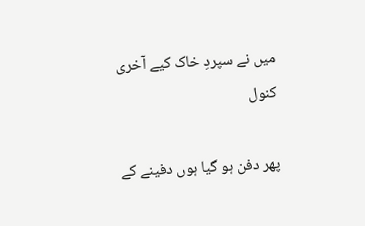میں نے سپردِ خاک کیے آخری کنول

پھر دفن ہو گیا ہوں دفینے کے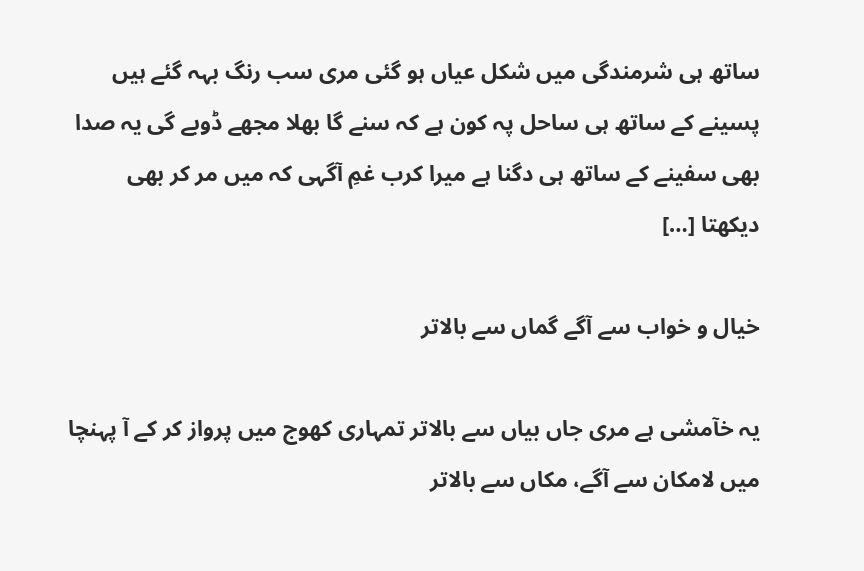ساتھ ہی شرمندگی میں شکل عیاں ہو گئی مری سب رنگ بہہ گئے ہیں پسینے کے ساتھ ہی ساحل پہ کون ہے کہ سنے گا بھلا مجھے ڈوبے گی یہ صدا بھی سفینے کے ساتھ ہی دگنا ہے میرا کرب غمِ آگہی کہ میں مر کر بھی دیکھتا […]

خیال و خواب سے آگے گماں سے بالاتر

یہ خآمشی ہے مری جاں بیاں سے بالاتر تمہاری کھوج میں پرواز کر کے آ پہنچا میں لامکان سے آگے، مکاں سے بالاتر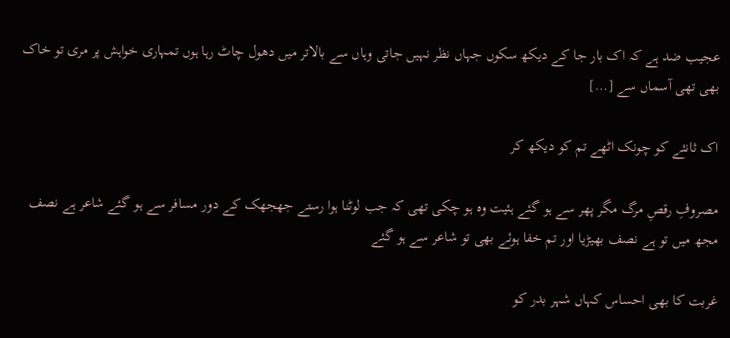عجیب ضد ہے کہ اک بار جا کے دیکھ سکوں جہاں نظر نہیں جاتی وہاں سے بالاتر میں دھول چاٹ رہا ہوں تمہاری خواہش پر مری تو خاک بھی تھی آسماں سے […]

اک ثانئے کو چونک اٹھے تم کو دیکھ کر

مصروفِ رقصِ مرگ مگر پھر سے ہو گئے ہئیت وہ ہو چکی تھی کہ جب لوٹنا ہوا رستے جھجھک کے دور مسافر سے ہو گئے شاعر ہے نصف مجھ میں تو ہے نصف بھیڑیا اور تم خفا ہوئے بھی تو شاعر سے ہو گئے

غربت کا بھی احساس کہاں شہر بدر کو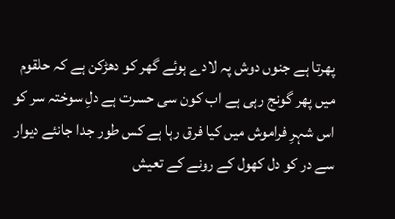پھرتا ہے جنوں دوش پہ لادے ہوئے گھر کو دھڑکن ہے کہ حلقوم میں پھر گونج رہی ہے اب کون سی حسرت ہے دلِ سوختہ سر کو اس شہرِ فراموش میں کیا فرق رہا ہے کس طور جدا جانئے دیوار سے در کو دل کھول کے رونے کے تعیش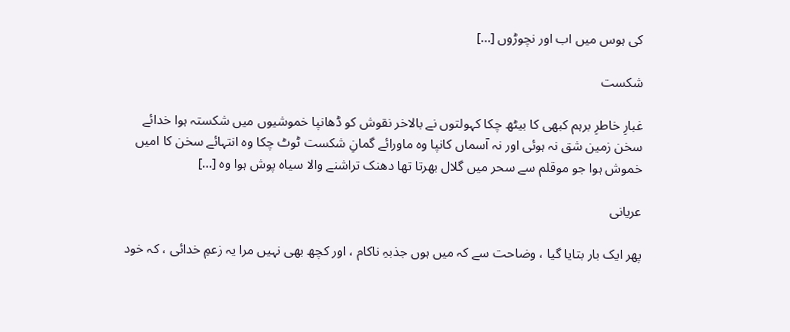کی ہوس میں اب اور نچوڑوں […]

شکست

غبارِ خاطرِ برہم کبھی کا بیٹھ چکا کہولتوں نے بالاخر نقوش کو ڈھانپا خموشیوں میں شکستہ ہوا خدائے سخن زمین شق نہ ہوئی اور نہ آسماں کانپا وہ ماورائے گمانِ شکست ٹوٹ چکا وہ انتہائے سخن کا امیں خموش ہوا جو موقلم سے سحر میں گلال بھرتا تھا دھنک تراشنے والا سیاہ پوش ہوا وہ […]

عریانی

پھر ایک بار بتایا گیا ، وضاحت سے کہ میں ہوں جذبہِ ناکام ، اور کچھ بھی نہیں مرا یہ زعمِ خدائی ، کہ خود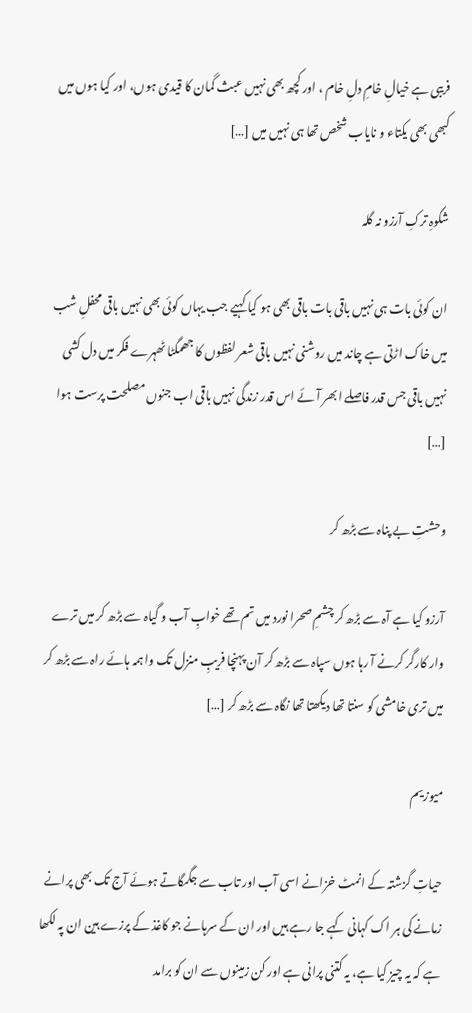فریبی ہے خیالِ خامِ دلِ خام ، اور کچھ بھی نہیں عبث گمان کا قیدی ہوں، اور کیا ہوں میں کبھی بھی یکتاء و نایاب شخص تھا ہی نہیں میں […]

شکوہِ ترکِ آرزو نہ گلہ

ان کوئی بات ہی نہیں باقی بات باقی بھی ہو کیا کہیے جب یہاں کوئی بھی نہیں باقی محفلِ شب میں خاک اڑتی ہے چاند میں روشنی نہیں باقی شعر لفظوں کا جھمگٹا ٹھہرے فکر میں دل کشی نہیں باقی جس قدر فاصلے ابھر آئے اس قدر زندگی نہیں باقی اب جنوں مصلحت پرست ہوا […]

وحشتِ بے پناہ سے بڑھ کر

آرزو کیا ہے آہ سے بڑھ کر چشمِ صحرا نورد میں تم تھے خوابِ آب و گیاہ سے بڑھ کر میں ترے وار کارگر کرنے آ رہا ہوں سپاہ سے بڑھ کر آن پہنچا فریبِ منزل تک واہمہ ہائے راہ سے بڑھ کر میں تری خامشی کو سنتا تھا دیکھتا تھا نگاہ سے بڑھ کر […]

میوزیم

حیاتِ گزشتہ کے انمٹ خزانے اسی آب اور تاب سے جگمگاتے ہوئے آج تک بھی پرانے زمانے کی ہر اک کہانی کہے جا رہے ہیں اور ان کے سرہانے جو کاغذ کے پرزے ہین ان پہ لکھا ہے کہ یہ چیز کیا ہے، یہ کتنی پرانی ہے اور کن زمینوں سے ان کو برامد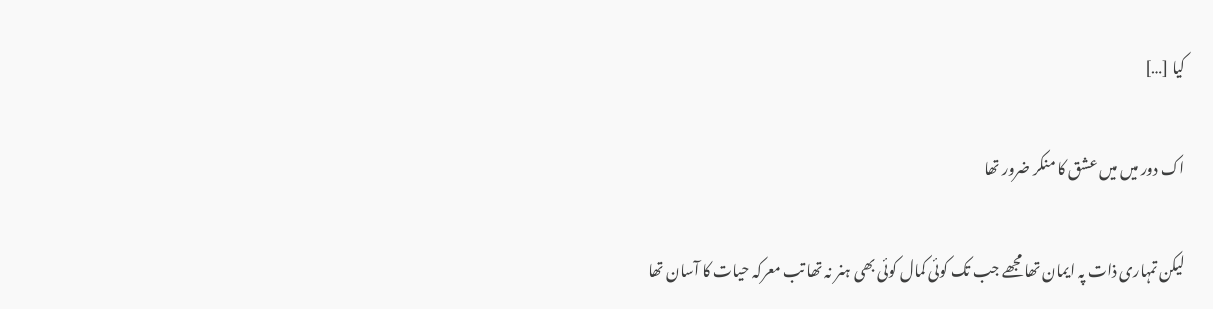کیا […]

اک دور میں میں عشق کا منکر ضرور تھا

لیکن تمہاری ذات پہ ایمان تھا مجھے جب تک کوئی کمال کوئی بھی ہنر نہ تھا تب معرکہ حیات کا آسان تھا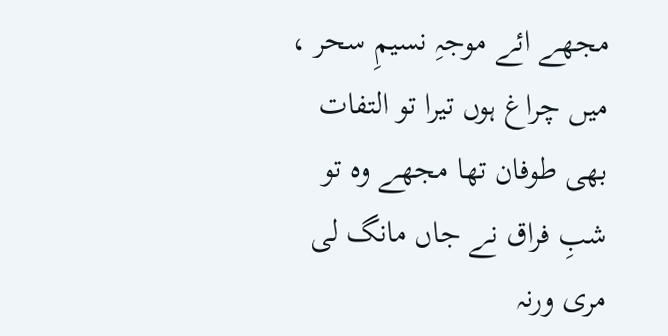مجھے ائے موجہِ نسیمِ سحر ، میں چراغ ہوں تیرا تو التفات بھی طوفان تھا مجھے وہ تو شبِ فراق نے جاں مانگ لی مری ورنہ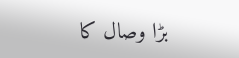بڑا وصال کا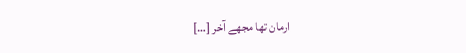ارمان تھا مجھے آخر […]